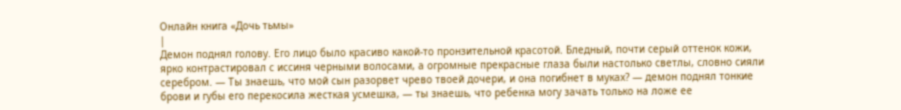Онлайн книга «Дочь тьмы»
|
Демон поднял голову. Его лицо было красиво какой-то пронзительной красотой. Бледный, почти серый оттенок кожи, ярко контрастировал с иссиня черными волосами, а огромные прекрасные глаза были настолько светлы, словно сияли серебром. — Ты знаешь, что мой сын разорвет чрево твоей дочери, и она погибнет в муках? — демон поднял тонкие брови и губы его перекосила жесткая усмешка, — ты знаешь, что ребенка могу зачать только на ложе ее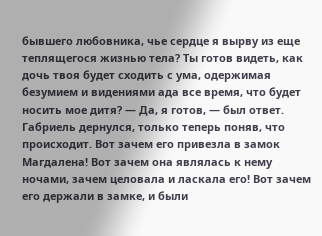бывшего любовника, чье сердце я вырву из еще теплящегося жизнью тела? Ты готов видеть, как дочь твоя будет сходить с ума, одержимая безумием и видениями ада все время, что будет носить мое дитя? — Да, я готов, — был ответ. Габриель дернулся, только теперь поняв, что происходит. Вот зачем его привезла в замок Магдалена! Вот зачем она являлась к нему ночами, зачем целовала и ласкала его! Вот зачем его держали в замке, и были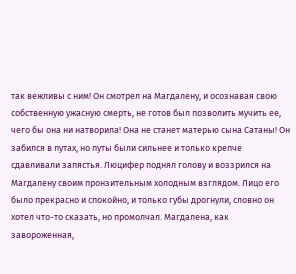так вежливы с ним! Он смотрел на Магдалену, и осознавая свою собственную ужасную смерть, не готов был позволить мучить ее, чего бы она ни натворила! Она не станет матерью сына Сатаны! Он забился в путах, но путы были сильнее и только крепче сдавливали запястья. Люцифер поднял голову и воззрился на Магдалену своим пронзительным холодным взглядом. Лицо его было прекрасно и спокойно, и только губы дрогнули, словно он хотел что-то сказать, но промолчал. Магдалена, как завороженная,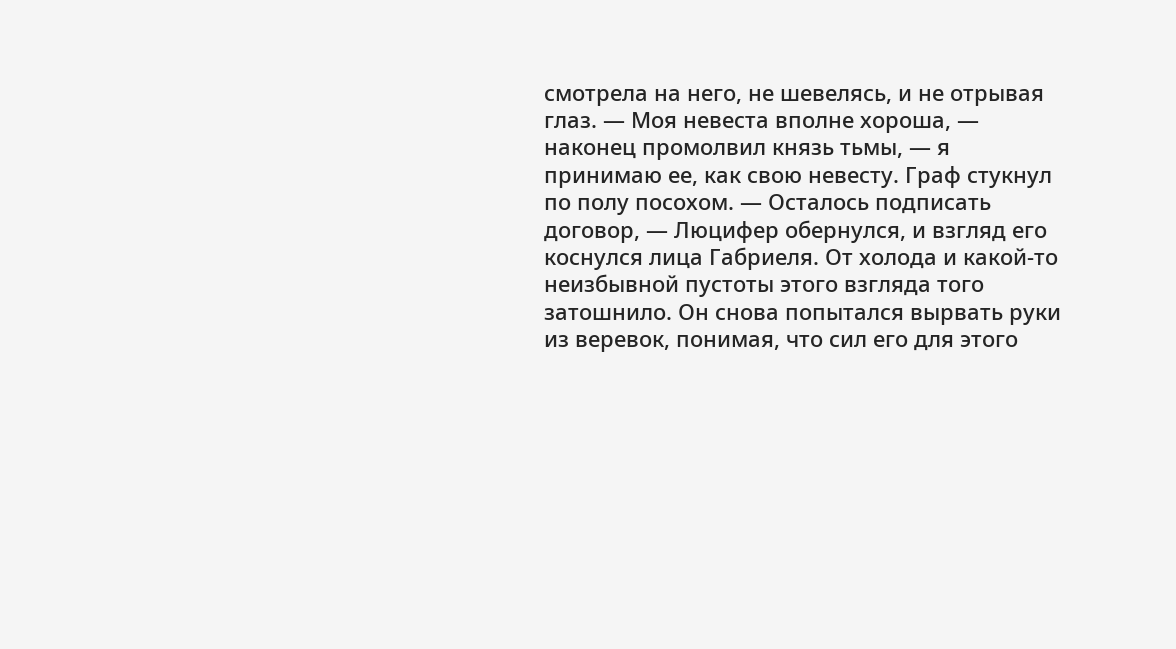смотрела на него, не шевелясь, и не отрывая глаз. — Моя невеста вполне хороша, — наконец промолвил князь тьмы, — я принимаю ее, как свою невесту. Граф стукнул по полу посохом. — Осталось подписать договор, — Люцифер обернулся, и взгляд его коснулся лица Габриеля. От холода и какой-то неизбывной пустоты этого взгляда того затошнило. Он снова попытался вырвать руки из веревок, понимая, что сил его для этого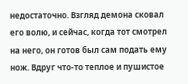недостаточно. Взгляд демона сковал его волю, и сейчас, когда тот смотрел на него, он готов был сам подать ему нож. Вдруг что-то теплое и пушистое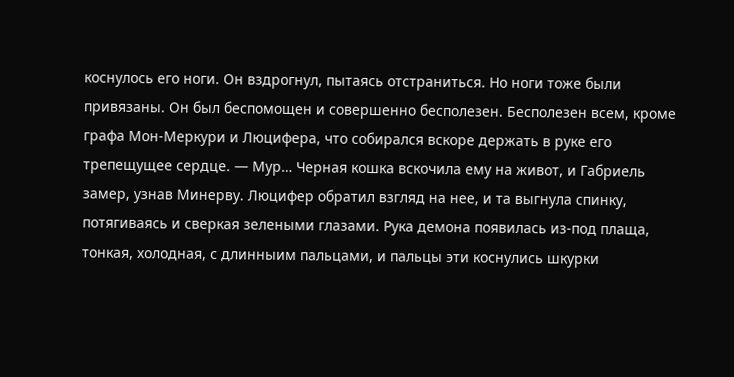коснулось его ноги. Он вздрогнул, пытаясь отстраниться. Но ноги тоже были привязаны. Он был беспомощен и совершенно бесполезен. Бесполезен всем, кроме графа Мон-Меркури и Люцифера, что собирался вскоре держать в руке его трепещущее сердце. — Мур… Черная кошка вскочила ему на живот, и Габриель замер, узнав Минерву. Люцифер обратил взгляд на нее, и та выгнула спинку, потягиваясь и сверкая зелеными глазами. Рука демона появилась из-под плаща, тонкая, холодная, с длинныим пальцами, и пальцы эти коснулись шкурки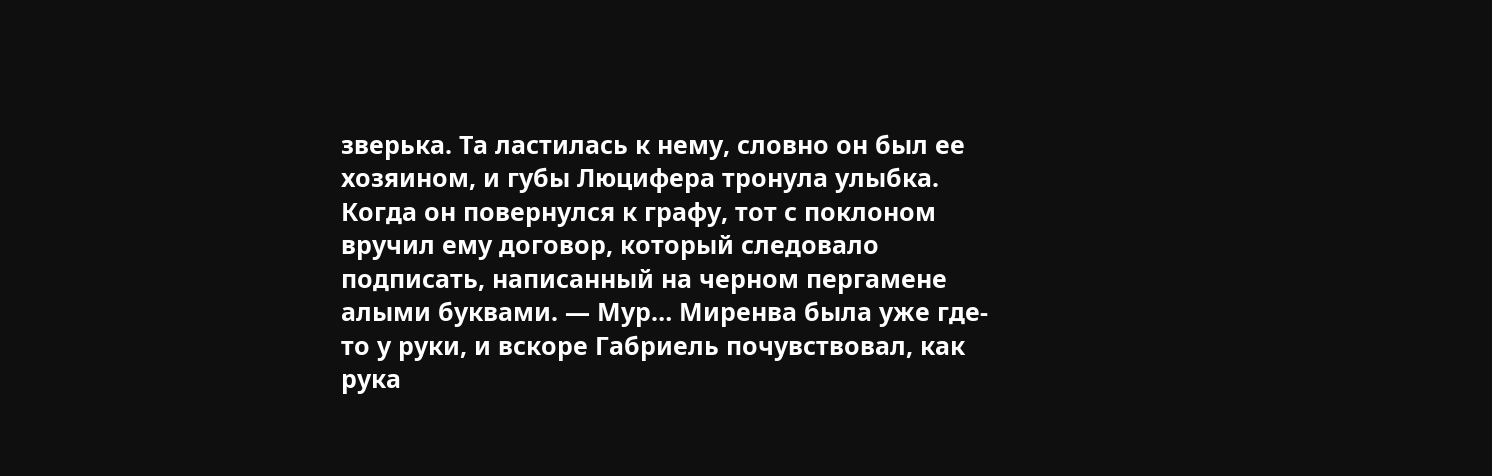зверька. Та ластилась к нему, словно он был ее хозяином, и губы Люцифера тронула улыбка. Когда он повернулся к графу, тот с поклоном вручил ему договор, который следовало подписать, написанный на черном пергамене алыми буквами. — Мур… Миренва была уже где-то у руки, и вскоре Габриель почувствовал, как рука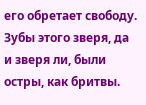его обретает свободу. Зубы этого зверя, да и зверя ли, были остры, как бритвы.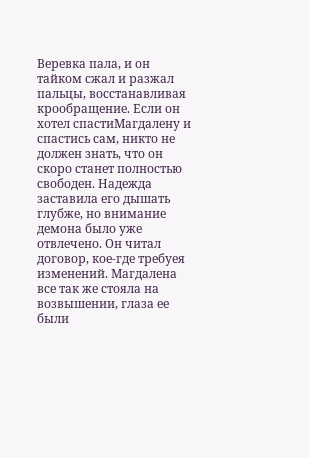Веревка пала, и он тайком сжал и разжал пальцы, восстанавливая крообращение. Если он хотел спастиМагдалену и спастись сам, никто не должен знать, что он скоро станет полностью свободен. Надежда заставила его дышать глубже, но внимание демона было уже отвлечено. Он читал договор, кое-где требуея изменений. Магдалена все так же стояла на возвышении, глаза ее были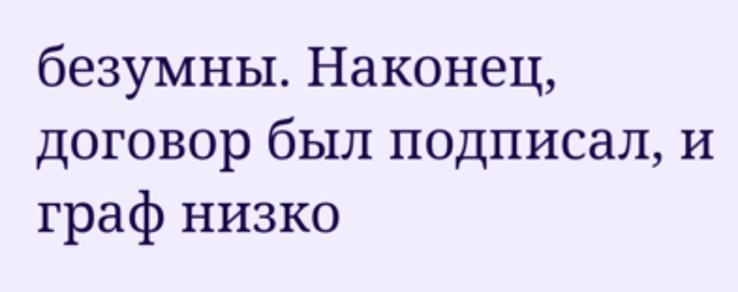безумны. Наконец, договор был подписал, и граф низко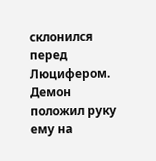склонился перед Люцифером. Демон положил руку ему на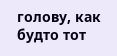голову, как будто тот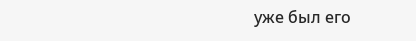уже был его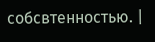собсвтенностью. |